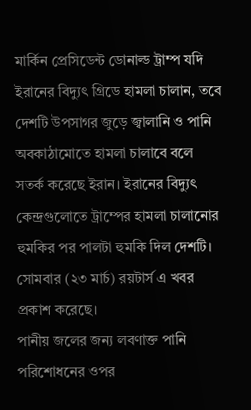মার্কিন প্রেসিডেন্ট ডোনাল্ড ট্রাম্প যদি ইরানের বিদ্যুৎ গ্রিডে হামলা চালান, তবে দেশটি উপসাগর জুড়ে জ্বালানি ও পানি অবকাঠামোতে হামলা চালাবে বলে সতর্ক করেছে ইরান। ইরানের বিদ্যুৎ কেন্দ্রগুলোতে ট্রাম্পের হামলা চালানোর হুমকির পর পালটা হুমকি দিল দেশটি।
সোমবার (২৩ মার্চ) রয়টার্স এ খবর প্রকাশ করেছে।
পানীয় জলের জন্য লবণাক্ত পানি পরিশোধনের ওপর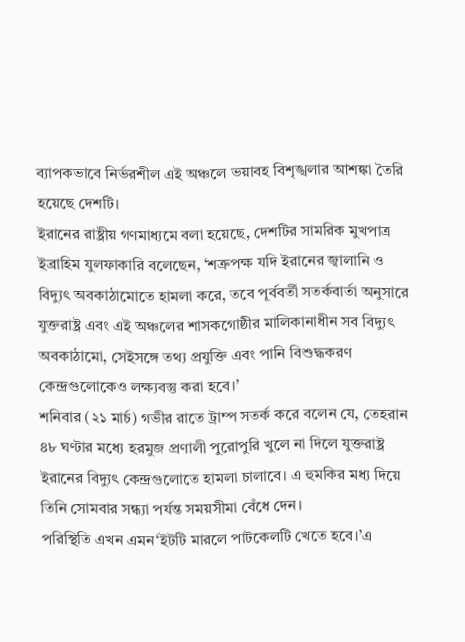ব্যাপকভাবে নির্ভরশীল এই অঞ্চলে ভয়াবহ বিশৃঙ্খলার আশঙ্কা তৈরি হয়েছে দেশটি।
ইরানের রাষ্ট্রীয় গণমাধ্যমে বলা হয়েছে, দেশটির সামরিক মুখপাত্র ইব্রাহিম যুলফাকারি বলেছেন, ‘শত্রুপক্ষ যদি ইরানের জ্বালানি ও বিদ্যুৎ অবকাঠামোতে হামলা করে, তবে পূর্ববর্তী সতর্কবার্তা অনুসারে যুক্তরাষ্ট্র এবং এই অঞ্চলের শাসকগোষ্ঠীর মালিকানাধীন সব বিদ্যুৎ অবকাঠামো, সেইসঙ্গে তথ্য প্রযুক্তি এবং পানি বিশুদ্ধকরণ কেন্দ্রগুলোকেও লক্ষ্যবস্তু করা হবে।’
শনিবার (২১ মার্চ) গভীর রাতে ট্রাম্প সতর্ক করে বলেন যে, তেহরান ৪৮ ঘণ্টার মধ্যে হরমুজ প্রণালী পুরোপুরি খুলে না দিলে যুক্তরাষ্ট্র ইরানের বিদ্যুৎ কেন্দ্রগুলোতে হামলা চালাবে। এ হুমকির মধ্য দিয়ে তিনি সোমবার সন্ধ্যা পর্যন্ত সময়সীমা বেঁধে দেন।
পরিস্থিতি এখন এমন‘ইটটি মারলে পাটকেলটি খেতে হবে।’এ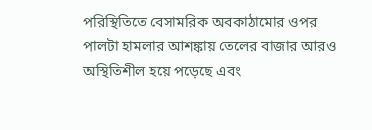পরিস্থিতিতে বেসামরিক অবকাঠামোর ওপর পালটা হামলার আশঙ্কায় তেলের বাজার আরও অস্থিতিশীল হয়ে পড়েছে এবং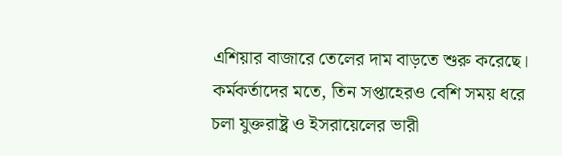এশিয়ার বাজারে তেলের দাম বাড়তে শুরু করেছে।
কর্মকর্তাদের মতে, তিন সপ্তাহেরও বেশি সময় ধরে চলা যুক্তরাষ্ট্র ও ইসরায়েলের ভারী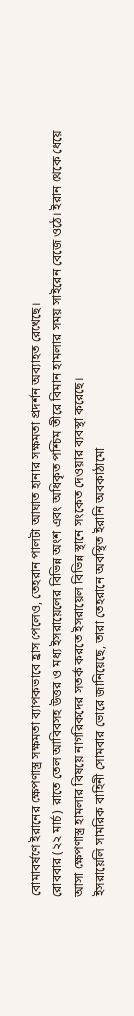বোমাবর্ষণে ইরানের ক্ষেপণাস্ত্র সক্ষমতা ব্যাপকভাবে হ্রাস পেলেও, তেহরান পালটা আঘাত হানার সক্ষমতা প্রদর্শন অব্যাহত রেখেছে।
রোববার (২২ মার্চ) রাতে তেল আবিবসহ উত্তর ও মধ্য ইসরায়েলের বিভিন্ন অংশ এবং অধিকৃত পশ্চিম তীরে বিমান হামলার সময় সাইরেন বেজে ওঠে। ইরান থেকে ধেয়ে আসা ক্ষেপণাস্ত্র হামলার বিষয়ে নাগরিকদের সতর্ক করতে ইসরায়েল বিভিন্ন স্থানে সংকেত দেওয়ার ব্যবস্থা করেছে।
ইসরায়েলি সামরিক বাহিনী সোমবার ভোরে জানিয়েছে, তারা তেহরানে অবস্থিত ইরানি অবকাঠামো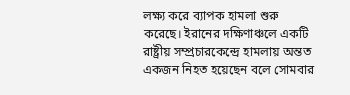লক্ষ্য করে ব্যাপক হামলা শুরু করেছে। ইরানের দক্ষিণাঞ্চলে একটি রাষ্ট্রীয় সম্প্রচারকেন্দ্রে হামলায় অন্তত একজন নিহত হয়েছেন বলে সোমবার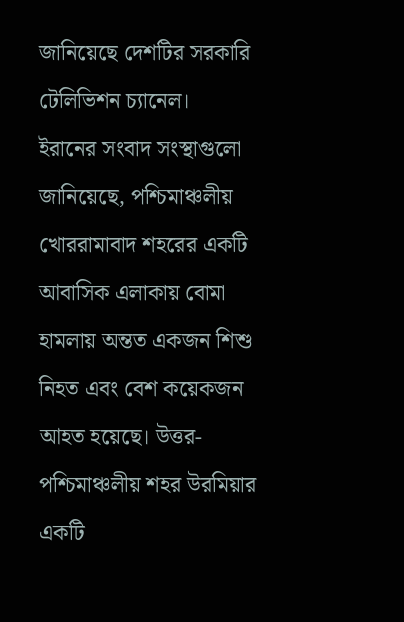জানিয়েছে দেশটির সরকারি টেলিভিশন চ্যানেল।
ইরানের সংবাদ সংস্থাগুলো জানিয়েছে, পশ্চিমাঞ্চলীয় খোররামাবাদ শহরের একটি আবাসিক এলাকায় বোমা হামলায় অন্তত একজন শিশু নিহত এবং বেশ কয়েকজন আহত হয়েছে। উত্তর-পশ্চিমাঞ্চলীয় শহর উরমিয়ার একটি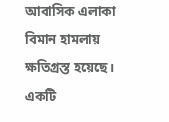আবাসিক এলাকা বিমান হামলায় ক্ষতিগ্রস্ত হয়েছে। একটি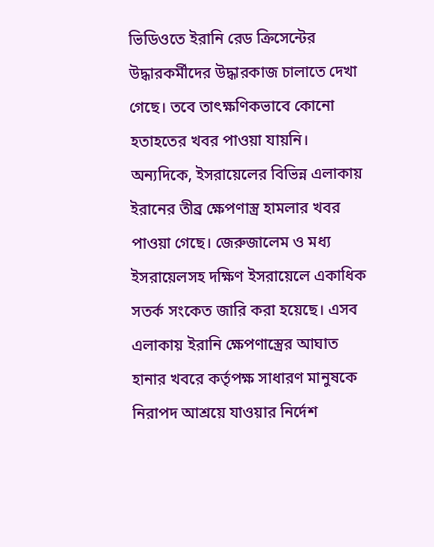ভিডিওতে ইরানি রেড ক্রিসেন্টের উদ্ধারকর্মীদের উদ্ধারকাজ চালাতে দেখা গেছে। তবে তাৎক্ষণিকভাবে কোনো হতাহতের খবর পাওয়া যায়নি।
অন্যদিকে, ইসরায়েলের বিভিন্ন এলাকায় ইরানের তীব্র ক্ষেপণাস্ত্র হামলার খবর পাওয়া গেছে। জেরুজালেম ও মধ্য ইসরায়েলসহ দক্ষিণ ইসরায়েলে একাধিক সতর্ক সংকেত জারি করা হয়েছে। এসব এলাকায় ইরানি ক্ষেপণাস্ত্রের আঘাত হানার খবরে কর্তৃপক্ষ সাধারণ মানুষকে নিরাপদ আশ্রয়ে যাওয়ার নির্দেশ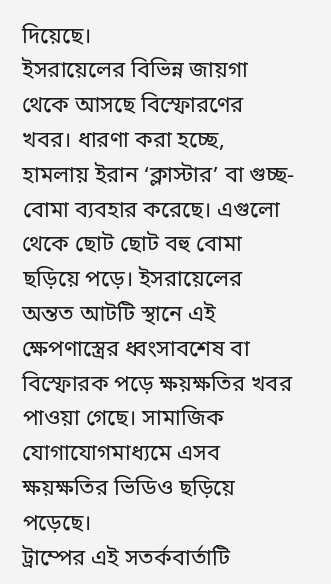দিয়েছে।
ইসরায়েলের বিভিন্ন জায়গা থেকে আসছে বিস্ফোরণের খবর। ধারণা করা হচ্ছে, হামলায় ইরান ‘ক্লাস্টার’ বা গুচ্ছ-বোমা ব্যবহার করেছে। এগুলো থেকে ছোট ছোট বহু বোমা ছড়িয়ে পড়ে। ইসরায়েলের অন্তত আটটি স্থানে এই ক্ষেপণাস্ত্রের ধ্বংসাবশেষ বা বিস্ফোরক পড়ে ক্ষয়ক্ষতির খবর পাওয়া গেছে। সামাজিক যোগাযোগমাধ্যমে এসব ক্ষয়ক্ষতির ভিডিও ছড়িয়ে পড়েছে।
ট্রাম্পের এই সতর্কবার্তাটি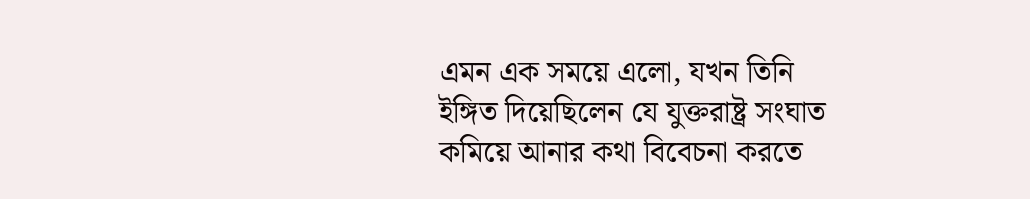এমন এক সময়ে এলো, যখন তিনি ইঙ্গিত দিয়েছিলেন যে যুক্তরাষ্ট্র সংঘাত কমিয়ে আনার কথা বিবেচনা করতে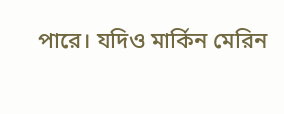পারে। যদিও মার্কিন মেরিন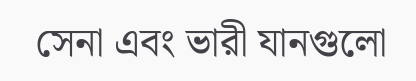সেনা এবং ভারী যানগুলো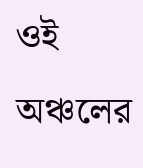ওই অঞ্চলের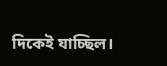দিকেই যাচ্ছিল।